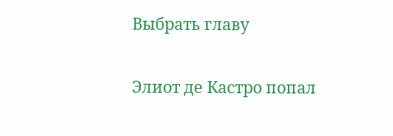Выбрать главу

Элиот де Кастро попал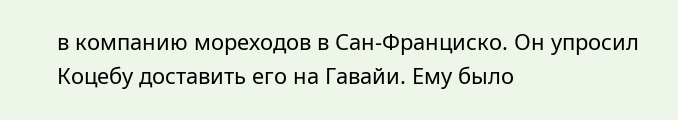в компанию мореходов в Сан-Франциско. Он упросил Коцебу доставить его на Гавайи. Ему было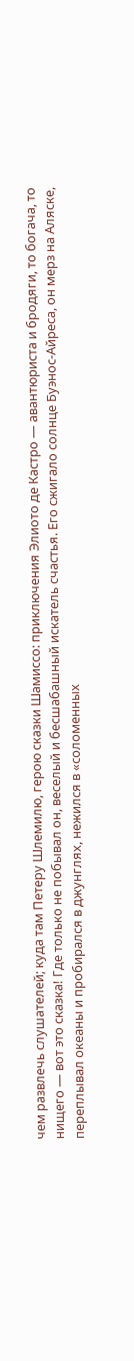чем развлечь слушателей; куда там Петеру Шлемилю, герою сказки Шамиссо: приключения Элиото де Кастро — авантюриста и бродяги, то богача, то нищего — вот это сказка! Где только не побывал он, веселый и бесшабашный искатель счастья. Его сжигало солнце Буэнос-Айреса, он мерз на Аляске, переплывал океаны и пробирался в джунглях, нежился в «соломенных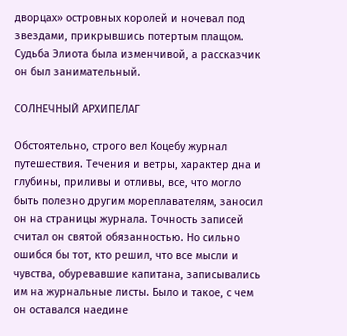дворцах» островных королей и ночевал под звездами, прикрывшись потертым плащом. Судьба Элиота была изменчивой, а рассказчик он был занимательный.

СОЛНЕЧНЫЙ АРХИПЕЛАГ

Обстоятельно, строго вел Коцебу журнал путешествия. Течения и ветры, характер дна и глубины, приливы и отливы, все, что могло быть полезно другим мореплавателям, заносил он на страницы журнала. Точность записей считал он святой обязанностью. Но сильно ошибся бы тот, кто решил, что все мысли и чувства, обуревавшие капитана, записывались им на журнальные листы. Было и такое, с чем он оставался наедине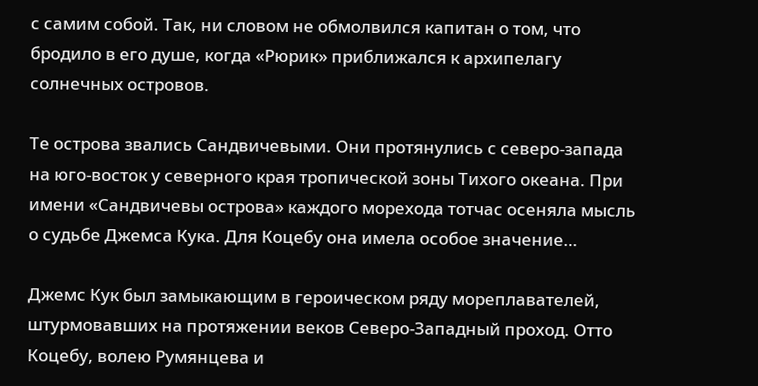с самим собой. Так, ни словом не обмолвился капитан о том, что бродило в его душе, когда «Рюрик» приближался к архипелагу солнечных островов.

Те острова звались Сандвичевыми. Они протянулись с северо-запада на юго-восток у северного края тропической зоны Тихого океана. При имени «Сандвичевы острова» каждого морехода тотчас осеняла мысль о судьбе Джемса Кука. Для Коцебу она имела особое значение…

Джемс Кук был замыкающим в героическом ряду мореплавателей, штурмовавших на протяжении веков Северо-Западный проход. Отто Коцебу, волею Румянцева и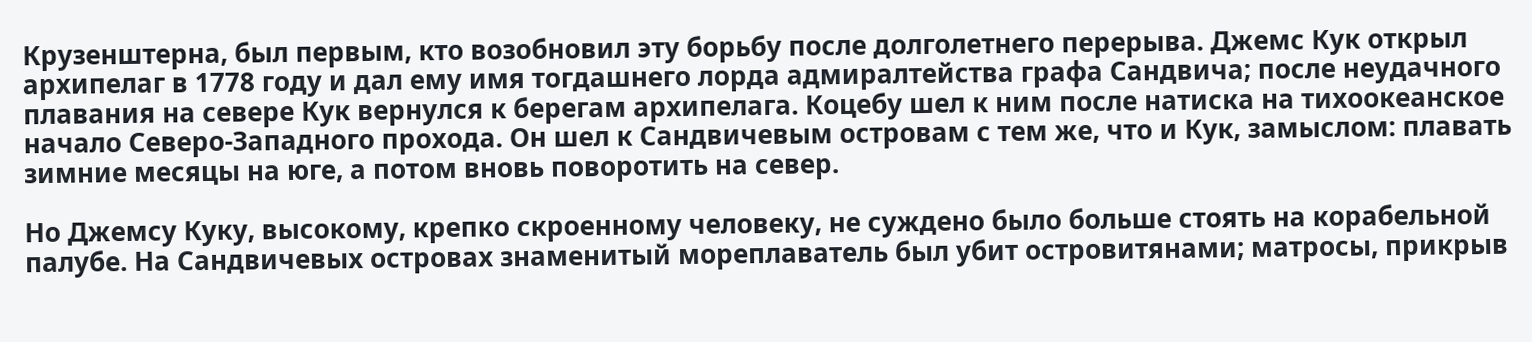Крузенштерна, был первым, кто возобновил эту борьбу после долголетнего перерыва. Джемс Кук открыл архипелаг в 1778 году и дал ему имя тогдашнего лорда адмиралтейства графа Сандвича; после неудачного плавания на севере Кук вернулся к берегам архипелага. Коцебу шел к ним после натиска на тихоокеанское начало Северо-Западного прохода. Он шел к Сандвичевым островам с тем же, что и Кук, замыслом: плавать зимние месяцы на юге, а потом вновь поворотить на север.

Но Джемсу Куку, высокому, крепко скроенному человеку, не суждено было больше стоять на корабельной палубе. На Сандвичевых островах знаменитый мореплаватель был убит островитянами; матросы, прикрыв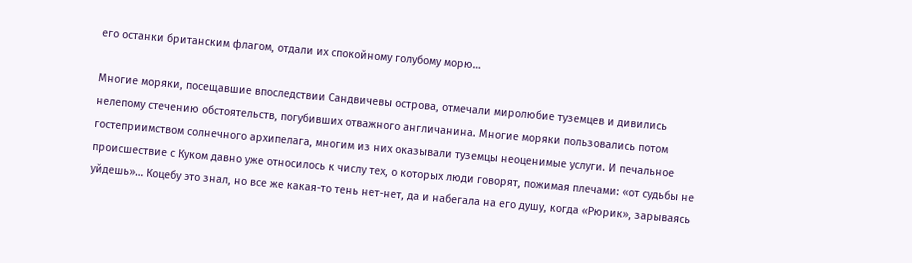его останки британским флагом, отдали их спокойному голубому морю…

Многие моряки, посещавшие впоследствии Сандвичевы острова, отмечали миролюбие туземцев и дивились нелепому стечению обстоятельств, погубивших отважного англичанина. Многие моряки пользовались потом гостеприимством солнечного архипелага, многим из них оказывали туземцы неоценимые услуги. И печальное происшествие с Куком давно уже относилось к числу тех, о которых люди говорят, пожимая плечами: «от судьбы не уйдешь»… Коцебу это знал, но все же какая-то тень нет-нет, да и набегала на его душу, когда «Рюрик», зарываясь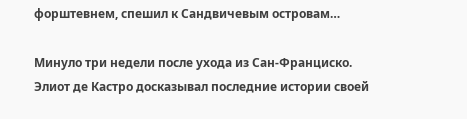форштевнем, спешил к Сандвичевым островам…

Минуло три недели после ухода из Сан-Франциско. Элиот де Кастро досказывал последние истории своей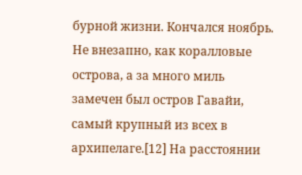бурной жизни. Кончался ноябрь. Не внезапно, как коралловые острова, а за много миль замечен был остров Гавайи, самый крупный из всех в архипелаге.[12] На расстоянии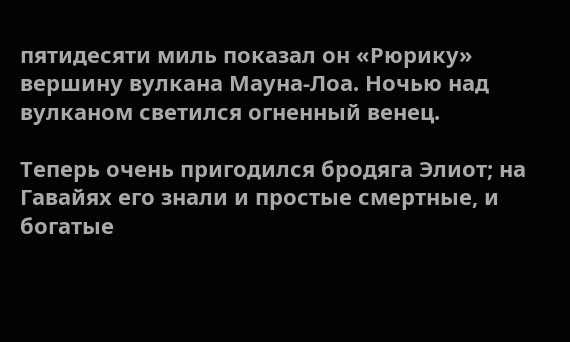пятидесяти миль показал он «Рюрику» вершину вулкана Мауна-Лоа. Ночью над вулканом светился огненный венец.

Теперь очень пригодился бродяга Элиот; на Гавайях его знали и простые смертные, и богатые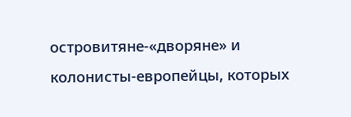островитяне-«дворяне» и колонисты-европейцы, которых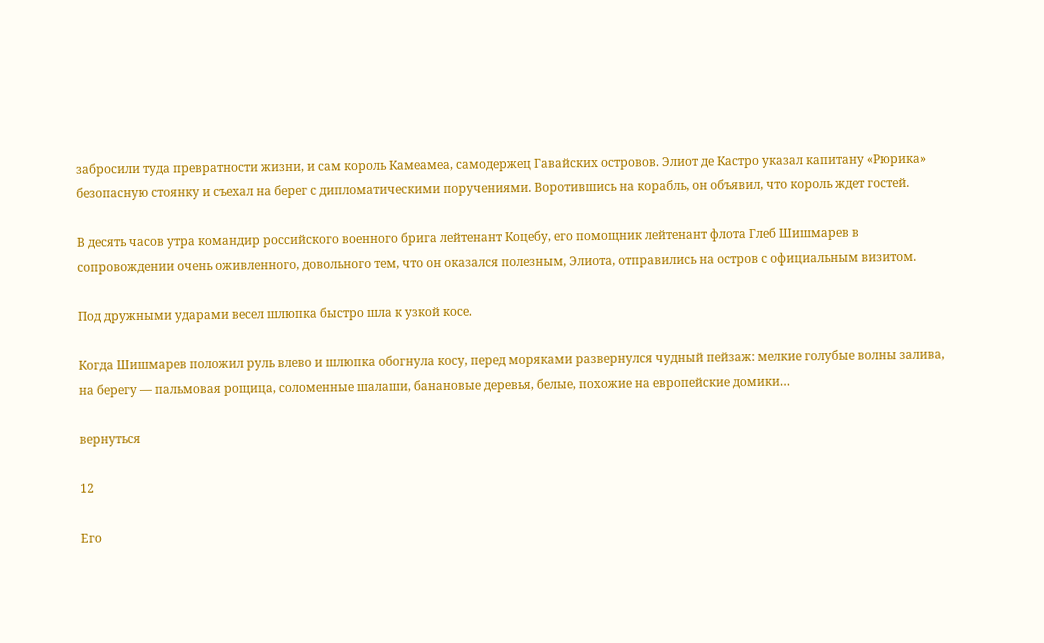забросили туда превратности жизни, и сам король Камеамеа, самодержец Гавайских островов. Элиот де Кастро указал капитану «Рюрика» безопасную стоянку и съехал на берег с дипломатическими поручениями. Воротившись на корабль, он объявил, что король ждет гостей.

В десять часов утра командир российского военного брига лейтенант Коцебу, его помощник лейтенант флота Глеб Шишмарев в сопровождении очень оживленного, довольного тем, что он оказался полезным, Элиота, отправились на остров с официальным визитом.

Под дружными ударами весел шлюпка быстро шла к узкой косе.

Когда Шишмарев положил руль влево и шлюпка обогнула косу, перед моряками развернулся чудный пейзаж: мелкие голубые волны залива, на берегу — пальмовая рощица, соломенные шалаши, банановые деревья, белые, похожие на европейские домики…

вернуться

12

Его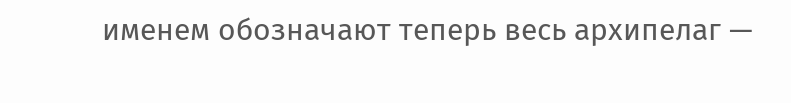именем обозначают теперь весь архипелаг —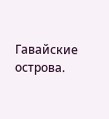Гавайские острова.